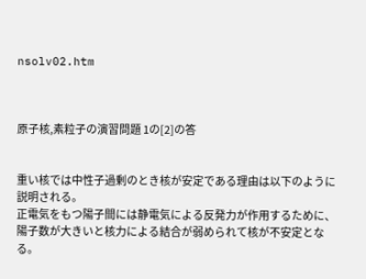nsolv02.htm



原子核,素粒子の演習問題 1の[2]の答


重い核では中性子過剰のとき核が安定である理由は以下のように説明される。
正電気をもつ陽子間には静電気による反発力が作用するために、
陽子数が大きいと核力による結合が弱められて核が不安定となる。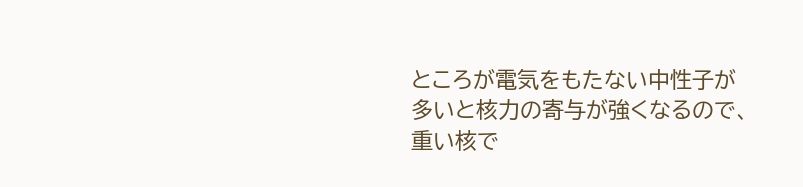ところが電気をもたない中性子が多いと核力の寄与が強くなるので、
重い核で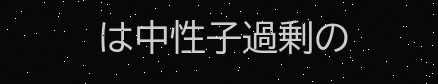は中性子過剰の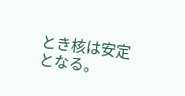とき核は安定となる。